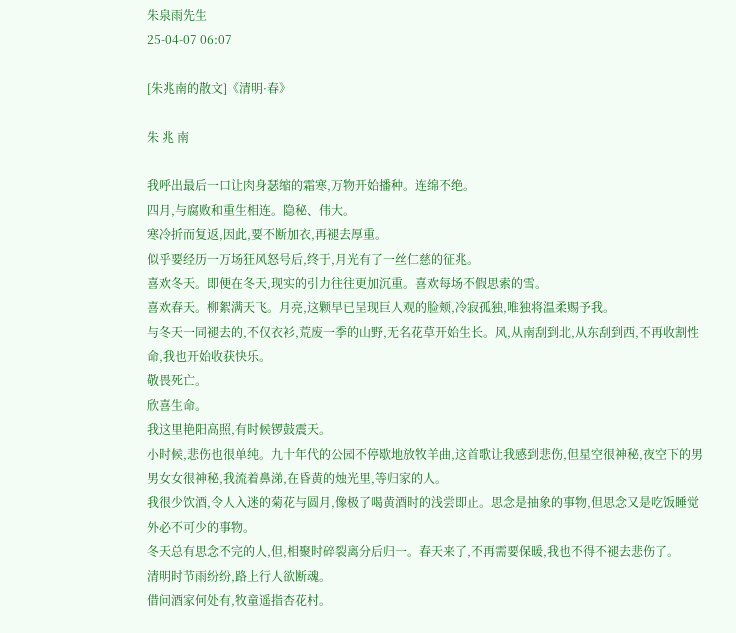朱泉雨先生
25-04-07 06:07

[朱兆南的散文]《清明·春》

朱 兆 南

我呼出最后一口让肉身瑟缩的霜寒,万物开始播种。连绵不绝。
四月,与腐败和重生相连。隐秘、伟大。
寒冷折而复返,因此,要不断加衣,再褪去厚重。
似乎要经历一万场狂风怒号后,终于,月光有了一丝仁慈的征兆。
喜欢冬天。即便在冬天,现实的引力往往更加沉重。喜欢每场不假思索的雪。
喜欢春天。柳絮满天飞。月亮,这颗早已呈现巨人观的脸颊,冷寂孤独,唯独将温柔赐予我。
与冬天一同褪去的,不仅衣衫,荒废一季的山野,无名花草开始生长。风,从南刮到北,从东刮到西,不再收割性命,我也开始收获快乐。
敬畏死亡。
欣喜生命。
我这里艳阳高照,有时候锣鼓震天。
小时候,悲伤也很单纯。九十年代的公园不停歇地放牧羊曲,这首歌让我感到悲伤,但星空很神秘,夜空下的男男女女很神秘,我流着鼻涕,在昏黄的烛光里,等归家的人。
我很少饮酒,令人入迷的菊花与圆月,像极了喝黄酒时的浅尝即止。思念是抽象的事物,但思念又是吃饭睡觉外必不可少的事物。
冬天总有思念不完的人,但,相聚时碎裂离分后归一。春天来了,不再需要保暖,我也不得不褪去悲伤了。
清明时节雨纷纷,路上行人欲断魂。
借问酒家何处有,牧童遥指杏花村。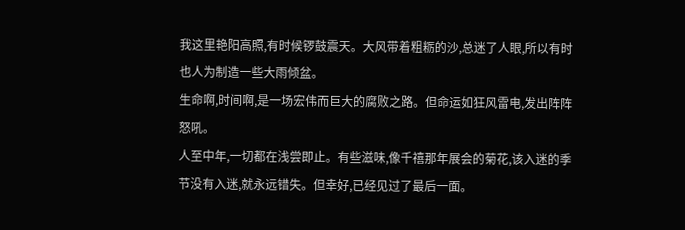我这里艳阳高照,有时候锣鼓震天。大风带着粗粝的沙,总迷了人眼,所以有时也人为制造一些大雨倾盆。
生命啊,时间啊,是一场宏伟而巨大的腐败之路。但命运如狂风雷电,发出阵阵怒吼。
人至中年,一切都在浅尝即止。有些滋味,像千禧那年展会的菊花,该入迷的季节没有入迷,就永远错失。但幸好,已经见过了最后一面。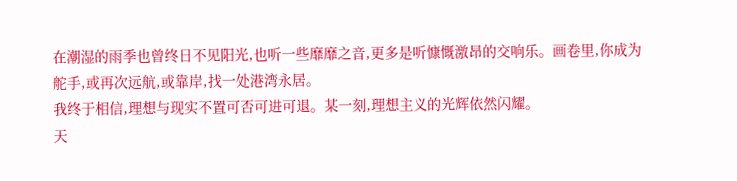在潮湿的雨季也曾终日不见阳光,也听一些靡靡之音,更多是听慷慨激昂的交响乐。画卷里,你成为舵手,或再次远航,或靠岸,找一处港湾永居。
我终于相信,理想与现实不置可否可进可退。某一刻,理想主义的光辉依然闪耀。
天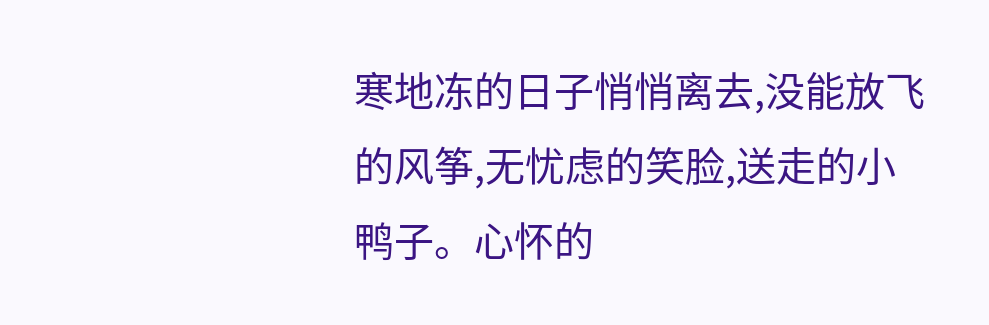寒地冻的日子悄悄离去,没能放飞的风筝,无忧虑的笑脸,送走的小鸭子。心怀的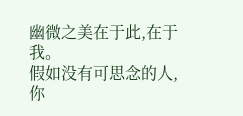幽微之美在于此,在于我。
假如没有可思念的人,你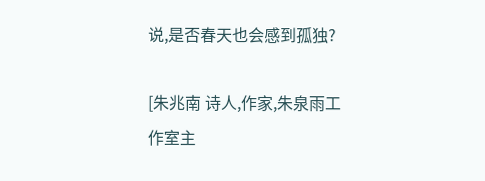说,是否春天也会感到孤独?

[朱兆南 诗人,作家,朱泉雨工作室主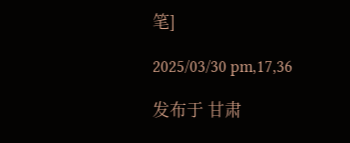笔]

2025/03/30 pm,17,36

发布于 甘肃